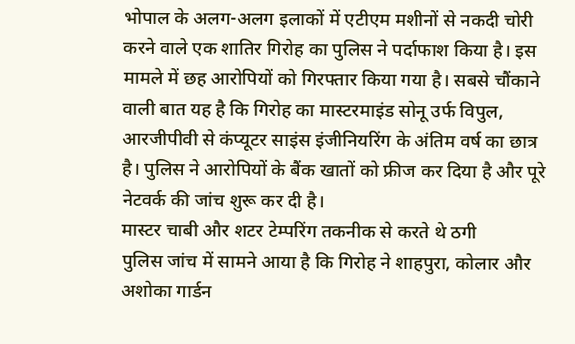भोपाल के अलग-अलग इलाकों में एटीएम मशीनों से नकदी चोरी करने वाले एक शातिर गिरोह का पुलिस ने पर्दाफाश किया है। इस मामले में छह आरोपियों को गिरफ्तार किया गया है। सबसे चौंकाने वाली बात यह है कि गिरोह का मास्टरमाइंड सोनू उर्फ विपुल, आरजीपीवी से कंप्यूटर साइंस इंजीनियरिंग के अंतिम वर्ष का छात्र है। पुलिस ने आरोपियों के बैंक खातों को फ्रीज कर दिया है और पूरे नेटवर्क की जांच शुरू कर दी है।
मास्टर चाबी और शटर टेम्परिंग तकनीक से करते थे ठगी
पुलिस जांच में सामने आया है कि गिरोह ने शाहपुरा, कोलार और अशोका गार्डन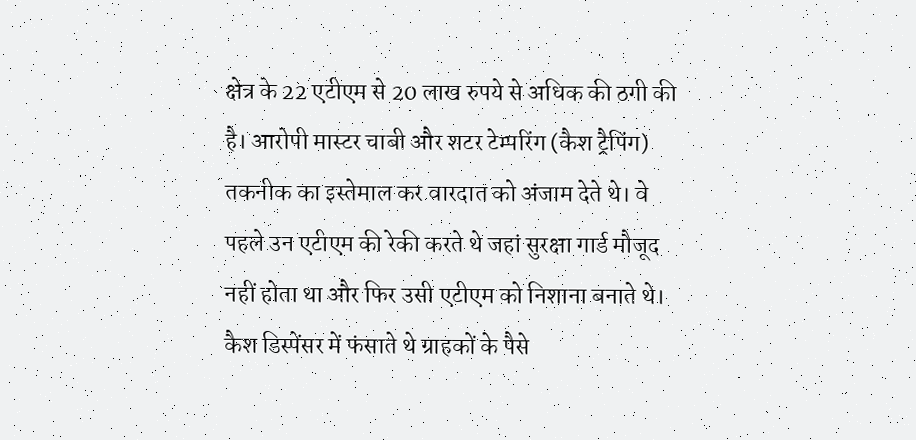क्षेत्र के 22 एटीएम से 20 लाख रुपये से अधिक की ठगी की है। आरोपी मास्टर चाबी और शटर टेम्परिंग (कैश ट्रैपिंग) तकनीक का इस्तेमाल कर वारदात को अंजाम देते थे। वे पहले उन एटीएम की रेकी करते थे जहां सुरक्षा गार्ड मौजूद नहीं होता था और फिर उसी एटीएम को निशाना बनाते थे।
कैश डिस्पेंसर में फंसाते थे ग्राहकों के पैसे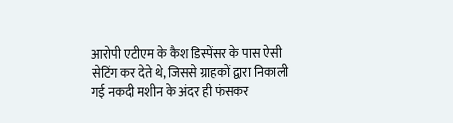आरोपी एटीएम के कैश डिस्पेंसर के पास ऐसी सेटिंग कर देते थे, जिससे ग्राहकों द्वारा निकाली गई नकदी मशीन के अंदर ही फंसकर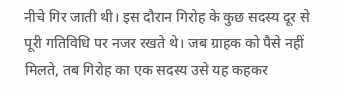नीचे गिर जाती थी। इस दौरान गिरोह के कुछ सदस्य दूर से पूरी गतिविधि पर नजर रखते थे। जब ग्राहक को पैसे नहीं मिलते, तब गिरोह का एक सदस्य उसे यह कहकर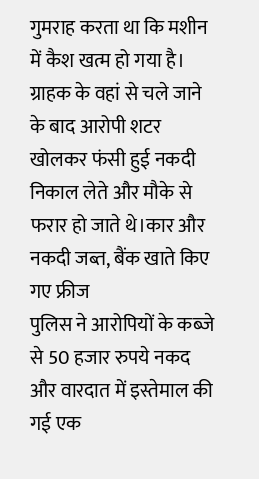गुमराह करता था कि मशीन में कैश खत्म हो गया है। ग्राहक के वहां से चले जाने के बाद आरोपी शटर खोलकर फंसी हुई नकदी निकाल लेते और मौके से फरार हो जाते थे।कार और नकदी जब्त, बैंक खाते किए गए फ्रीज
पुलिस ने आरोपियों के कब्जे से 50 हजार रुपये नकद और वारदात में इस्तेमाल की गई एक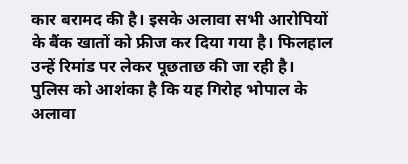कार बरामद की है। इसके अलावा सभी आरोपियों के बैंक खातों को फ्रीज कर दिया गया है। फिलहाल उन्हें रिमांड पर लेकर पूछताछ की जा रही है। पुलिस को आशंका है कि यह गिरोह भोपाल के अलावा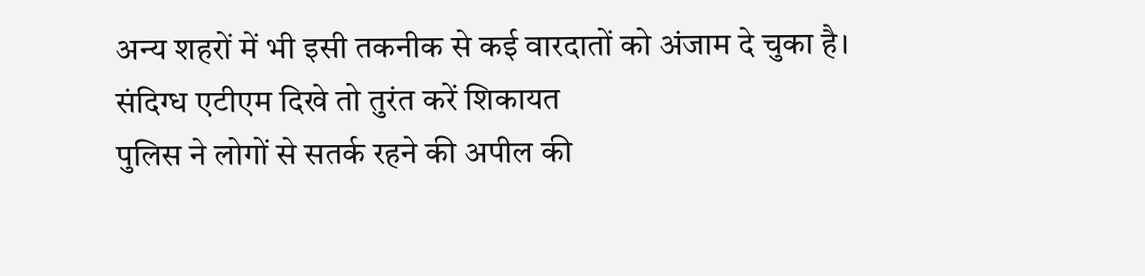अन्य शहरों में भी इसी तकनीक से कई वारदातों को अंजाम दे चुका है।
संदिग्ध एटीएम दिखे तो तुरंत करें शिकायत
पुलिस ने लोगों से सतर्क रहने की अपील की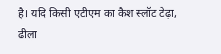है। यदि किसी एटीएम का कैश स्लॉट टेढ़ा, ढीला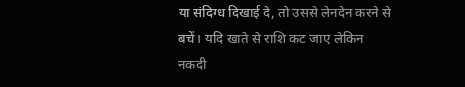या संदिग्ध दिखाई दे, तो उससे लेनदेन करने से बचें। यदि खाते से राशि कट जाए लेकिन नकदी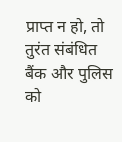प्राप्त न हो, तो तुरंत संबंधित बैंक और पुलिस को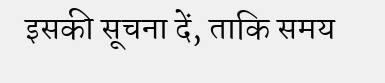इसकी सूचना दें, ताकि समय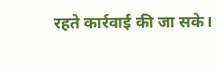रहते कार्रवाई की जा सके।